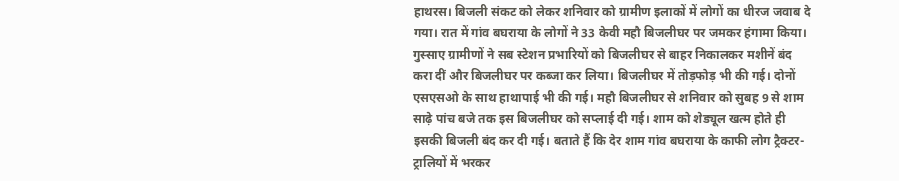हाथरस। बिजली संकट को लेकर शनिवार को ग्रामीण इलाकों में लोगों का धीरज जवाब दे गया। रात में गांव बघराया के लोगों ने 33 केवी महौ बिजलीघर पर जमकर हंगामा किया। गुस्साए ग्रामीणों ने सब स्टेशन प्रभारियों को बिजलीघर से बाहर निकालकर मशीनें बंद करा दीं और बिजलीघर पर कब्जा कर लिया। बिजलीघर में तोड़फोड़ भी की गई। दोनों एसएसओ के साथ हाथापाई भी की गई। महौ बिजलीघर से शनिवार को सुबह 9 से शाम साढ़े पांच बजे तक इस बिजलीघर को सप्लाई दी गई। शाम को शेड्यूल खत्म होते ही इसकी बिजली बंद कर दी गई। बताते हैं कि देर शाम गांव बघराया के काफी लोग ट्रैक्टर-ट्रालियों में भरकर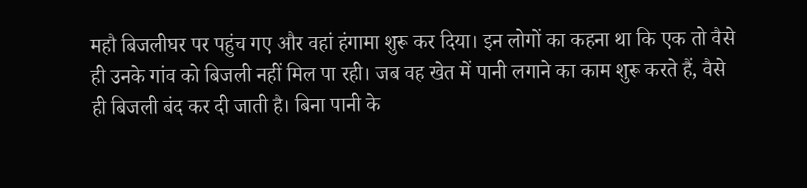महौ बिजलीघर पर पहुंच गए और वहां हंगामा शुरू कर दिया। इन लोगों का कहना था कि एक तो वैसे ही उनके गांव को बिजली नहीं मिल पा रही। जब वह खेत में पानी लगाने का काम शुरू करते हैं, वैसे ही बिजली बंद कर दी जाती है। बिना पानी के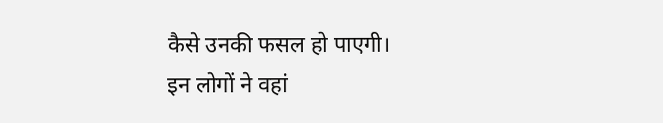कैसे उनकी फसल हो पाएगी।
इन लोगों ने वहां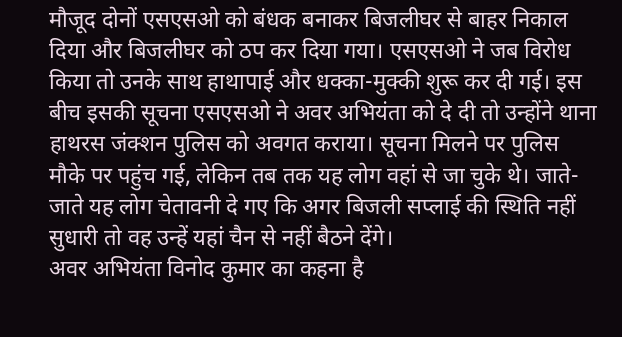मौजूद दोनों एसएसओ को बंधक बनाकर बिजलीघर से बाहर निकाल दिया और बिजलीघर को ठप कर दिया गया। एसएसओ ने जब विरोध किया तो उनके साथ हाथापाई और धक्का-मुक्की शुरू कर दी गई। इस बीच इसकी सूचना एसएसओ ने अवर अभियंता को दे दी तो उन्होंने थाना हाथरस जंक्शन पुलिस को अवगत कराया। सूचना मिलने पर पुलिस मौके पर पहुंच गई, लेकिन तब तक यह लोग वहां से जा चुके थे। जाते-जाते यह लोग चेतावनी दे गए कि अगर बिजली सप्लाई की स्थिति नहीं सुधारी तो वह उन्हें यहां चैन से नहीं बैठने देंगे।
अवर अभियंता विनोद कुमार का कहना है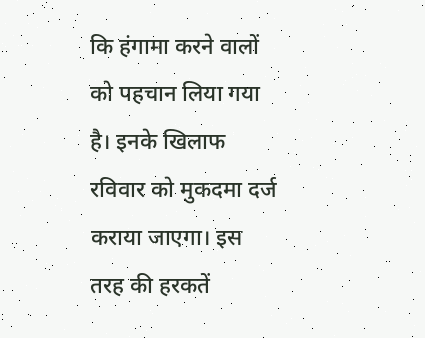कि हंगामा करने वालों को पहचान लिया गया है। इनके खिलाफ रविवार को मुकदमा दर्ज कराया जाएगा। इस तरह की हरकतें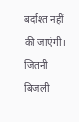बर्दाश्त नहीं की जाएंगी। जितनी बिजली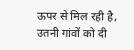ऊपर से मिल रही है, उतनी गांवों को दी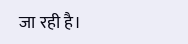जा रही है।